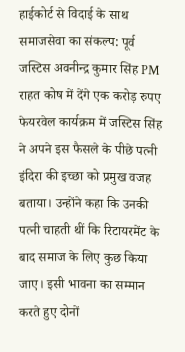हाईकोर्ट से विदाई के साथ समाजसेवा का संकल्प: पूर्व जस्टिस अवनीन्द्र कुमार सिंह PM राहत कोष में देंगे एक करोड़ रुपए
फेयरवेल कार्यक्रम में जस्टिस सिंह ने अपने इस फैसले के पीछे पत्नी इंदिरा की इच्छा को प्रमुख वजह बताया। उन्होंने कहा कि उनकी पत्नी चाहती थीं कि रिटायरमेंट के बाद समाज के लिए कुछ किया जाए। इसी भावना का सम्मान करते हुए दोनों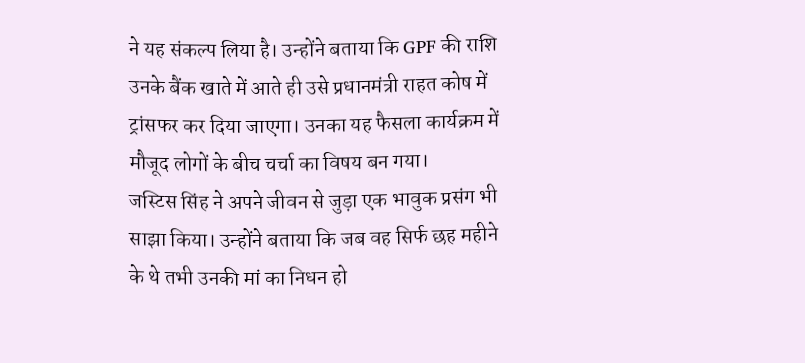ने यह संकल्प लिया है। उन्होंने बताया कि GPF की राशि उनके बैंक खाते में आते ही उसे प्रधानमंत्री राहत कोष में ट्रांसफर कर दिया जाएगा। उनका यह फैसला कार्यक्रम में मौजूद लोगों के बीच चर्चा का विषय बन गया।
जस्टिस सिंह ने अपने जीवन से जुड़ा एक भावुक प्रसंग भी साझा किया। उन्होंने बताया कि जब वह सिर्फ छह महीने के थे तभी उनकी मां का निधन हो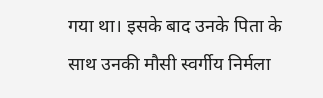गया था। इसके बाद उनके पिता के साथ उनकी मौसी स्वर्गीय निर्मला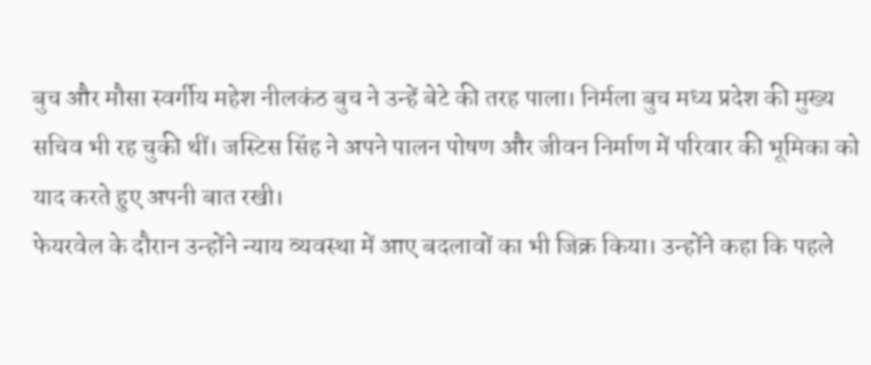बुच और मौसा स्वर्गीय महेश नीलकंठ बुच ने उन्हें बेटे की तरह पाला। निर्मला बुच मध्य प्रदेश की मुख्य सचिव भी रह चुकी थीं। जस्टिस सिंह ने अपने पालन पोषण और जीवन निर्माण में परिवार की भूमिका को याद करते हुए अपनी बात रखी।
फेयरवेल के दौरान उन्होंने न्याय व्यवस्था में आए बदलावों का भी जिक्र किया। उन्होंने कहा कि पहले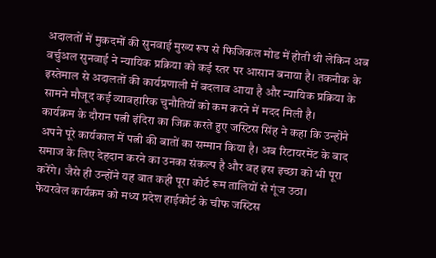अदालतों में मुकदमों की सुनवाई मुख्य रूप से फिजिकल मोड में होती थी लेकिन अब वर्चुअल सुनवाई ने न्यायिक प्रक्रिया को कई स्तर पर आसान बनाया है। तकनीक के इस्तेमाल से अदालतों की कार्यप्रणाली में बदलाव आया है और न्यायिक प्रक्रिया के सामने मौजूद कई व्यावहारिक चुनौतियों को कम करने में मदद मिली है।
कार्यक्रम के दौरान पत्नी इंदिरा का जिक्र करते हुए जस्टिस सिंह ने कहा कि उन्होंने अपने पूरे कार्यकाल में पत्नी की बातों का सम्मान किया है। अब रिटायरमेंट के बाद समाज के लिए देहदान करने का उनका संकल्प है और वह इस इच्छा को भी पूरा करेंगे। जैसे ही उन्होंने यह बात कही पूरा कोर्ट रूम तालियों से गूंज उठा।
फेयरवेल कार्यक्रम को मध्य प्रदेश हाईकोर्ट के चीफ जस्टिस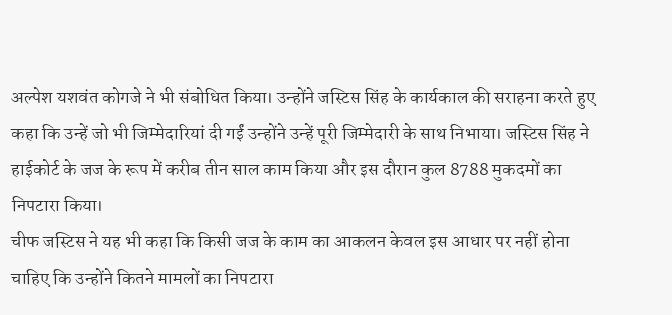अल्पेश यशवंत कोगजे ने भी संबोधित किया। उन्होंने जस्टिस सिंह के कार्यकाल की सराहना करते हुए कहा कि उन्हें जो भी जिम्मेदारियां दी गईं उन्होंने उन्हें पूरी जिम्मेदारी के साथ निभाया। जस्टिस सिंह ने हाईकोर्ट के जज के रूप में करीब तीन साल काम किया और इस दौरान कुल 8788 मुकदमों का निपटारा किया।
चीफ जस्टिस ने यह भी कहा कि किसी जज के काम का आकलन केवल इस आधार पर नहीं होना चाहिए कि उन्होंने कितने मामलों का निपटारा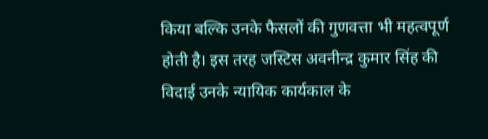किया बल्कि उनके फैसलों की गुणवत्ता भी महत्वपूर्ण होती है। इस तरह जस्टिस अवनीन्द्र कुमार सिंह की विदाई उनके न्यायिक कार्यकाल के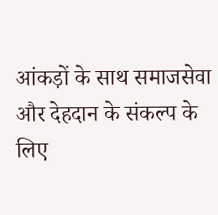आंकड़ों के साथ समाजसेवा और देहदान के संकल्प के लिए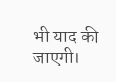भी याद की जाएगी।